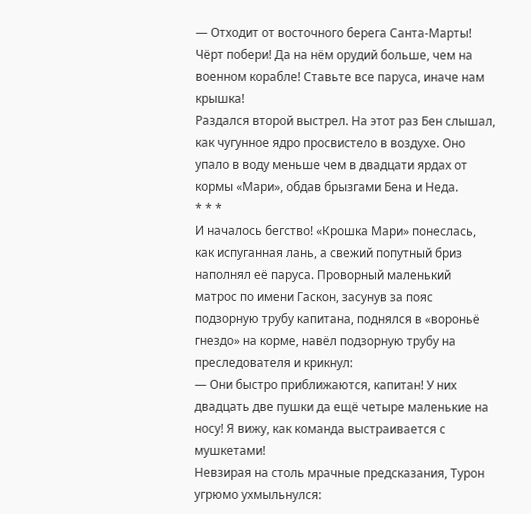— Отходит от восточного берега Санта-Марты! Чёрт побери! Да на нём орудий больше, чем на военном корабле! Ставьте все паруса, иначе нам крышка!
Раздался второй выстрел. На этот раз Бен слышал, как чугунное ядро просвистело в воздухе. Оно упало в воду меньше чем в двадцати ярдах от кормы «Мари», обдав брызгами Бена и Неда.
* * *
И началось бегство! «Крошка Мари» понеслась, как испуганная лань, а свежий попутный бриз наполнял её паруса. Проворный маленький матрос по имени Гаскон, засунув за пояс подзорную трубу капитана, поднялся в «вороньё гнездо» на корме, навёл подзорную трубу на преследователя и крикнул:
— Они быстро приближаются, капитан! У них двадцать две пушки да ещё четыре маленькие на носу! Я вижу, как команда выстраивается с мушкетами!
Невзирая на столь мрачные предсказания, Турон угрюмо ухмыльнулся: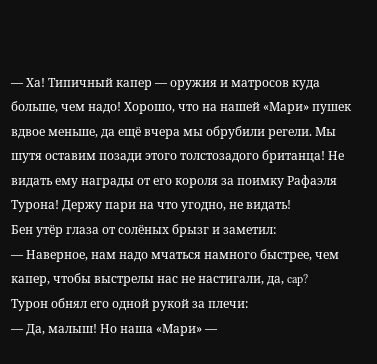— Ха! Типичный капер — оружия и матросов куда больше, чем надо! Хорошо, что на нашей «Мари» пушек вдвое меньше, да ещё вчера мы обрубили регели. Мы шутя оставим позади этого толстозадого британца! Не видать ему награды от его короля за поимку Рафаэля Турона! Держу пари на что угодно, не видать!
Бен утёр глаза от солёных брызг и заметил:
— Наверное, нам надо мчаться намного быстрее, чем капер, чтобы выстрелы нас не настигали, да, cap?
Турон обнял его одной рукой за плечи:
— Да, малыш! Но наша «Мари» —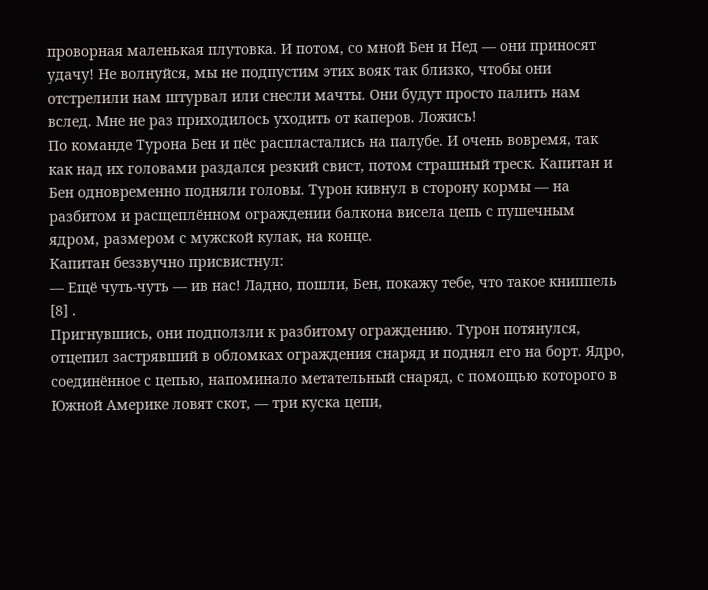проворная маленькая плутовка. И потом, со мной Бен и Нед — они приносят удачу! Не волнуйся, мы не подпустим этих вояк так близко, чтобы они отстрелили нам штурвал или снесли мачты. Они будут просто палить нам вслед. Мне не раз приходилось уходить от каперов. Ложись!
По команде Турона Бен и пёс распластались на палубе. И очень вовремя, так как над их головами раздался резкий свист, потом страшный треск. Капитан и Бен одновременно подняли головы. Турон кивнул в сторону кормы — на разбитом и расщеплённом ограждении балкона висела цепь с пушечным ядром, размером с мужской кулак, на конце.
Капитан беззвучно присвистнул:
— Ещё чуть-чуть — ив нас! Ладно, пошли, Бен, покажу тебе, что такое книппель [8] .
Пригнувшись, они подползли к разбитому ограждению. Турон потянулся, отцепил застрявший в обломках ограждения снаряд и поднял его на борт. Ядро, соединённое с цепью, напоминало метательный снаряд, с помощью которого в Южной Америке ловят скот, — три куска цепи,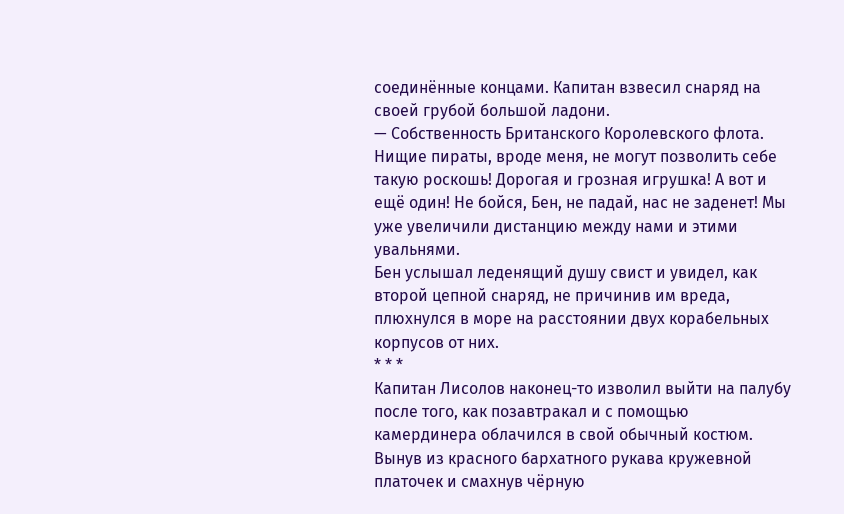соединённые концами. Капитан взвесил снаряд на своей грубой большой ладони.
— Собственность Британского Королевского флота. Нищие пираты, вроде меня, не могут позволить себе такую роскошь! Дорогая и грозная игрушка! А вот и ещё один! Не бойся, Бен, не падай, нас не заденет! Мы уже увеличили дистанцию между нами и этими увальнями.
Бен услышал леденящий душу свист и увидел, как второй цепной снаряд, не причинив им вреда, плюхнулся в море на расстоянии двух корабельных корпусов от них.
* * *
Капитан Лисолов наконец-то изволил выйти на палубу после того, как позавтракал и с помощью камердинера облачился в свой обычный костюм. Вынув из красного бархатного рукава кружевной платочек и смахнув чёрную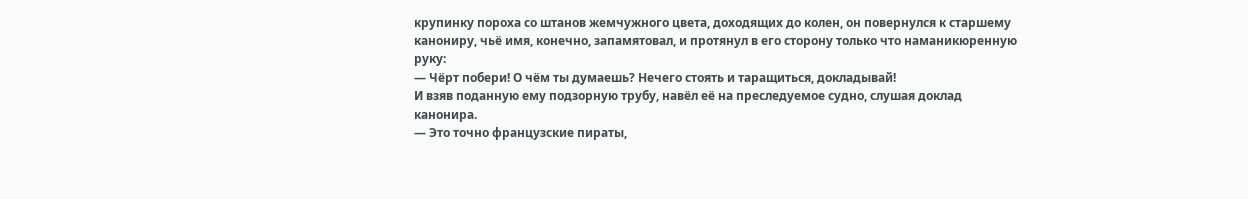крупинку пороха со штанов жемчужного цвета, доходящих до колен, он повернулся к старшему канониру, чьё имя, конечно, запамятовал, и протянул в его сторону только что наманикюренную руку:
— Чёрт побери! О чём ты думаешь? Нечего стоять и таращиться, докладывай!
И взяв поданную ему подзорную трубу, навёл её на преследуемое судно, слушая доклад канонира.
— Это точно французские пираты,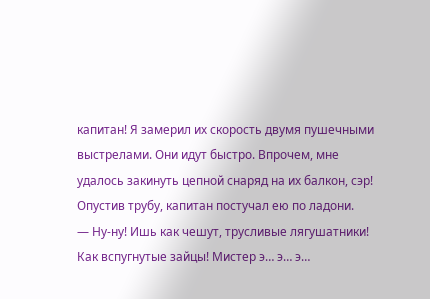капитан! Я замерил их скорость двумя пушечными выстрелами. Они идут быстро. Впрочем, мне удалось закинуть цепной снаряд на их балкон, сэр!
Опустив трубу, капитан постучал ею по ладони.
— Ну-ну! Ишь как чешут, трусливые лягушатники! Как вспугнутые зайцы! Мистер э… э… э…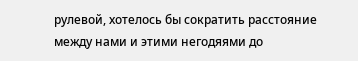рулевой, хотелось бы сократить расстояние между нами и этими негодяями до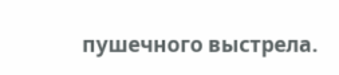пушечного выстрела.